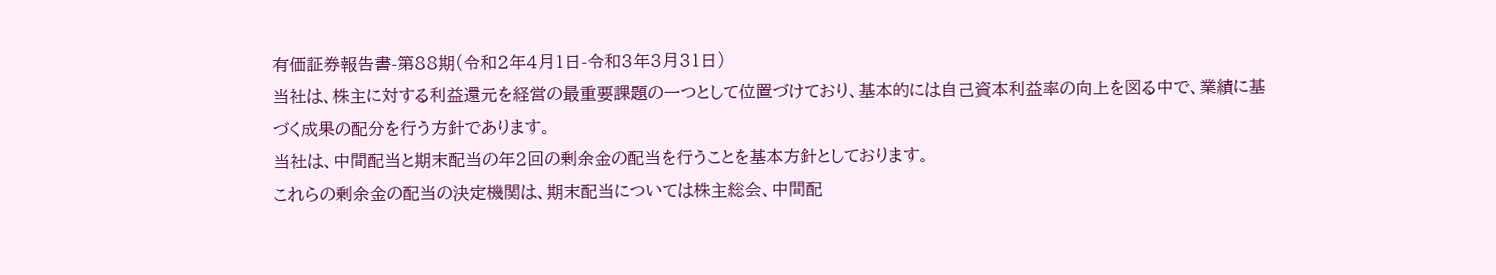有価証券報告書-第88期(令和2年4月1日-令和3年3月31日)
当社は、株主に対する利益還元を経営の最重要課題の一つとして位置づけており、基本的には自己資本利益率の向上を図る中で、業績に基づく成果の配分を行う方針であります。
当社は、中間配当と期末配当の年2回の剰余金の配当を行うことを基本方針としております。
これらの剰余金の配当の決定機関は、期末配当については株主総会、中間配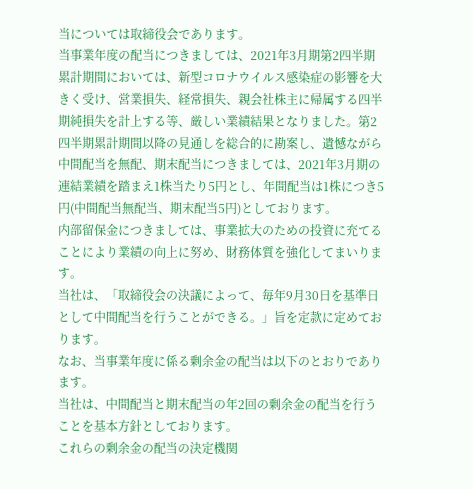当については取締役会であります。
当事業年度の配当につきましては、2021年3月期第2四半期累計期間においては、新型コロナウイルス感染症の影響を大きく受け、営業損失、経常損失、親会社株主に帰属する四半期純損失を計上する等、厳しい業績結果となりました。第2四半期累計期間以降の見通しを総合的に勘案し、遺憾ながら中間配当を無配、期末配当につきましては、2021年3月期の連結業績を踏まえ1株当たり5円とし、年間配当は1株につき5円(中間配当無配当、期末配当5円)としております。
内部留保金につきましては、事業拡大のための投資に充てることにより業績の向上に努め、財務体質を強化してまいります。
当社は、「取締役会の決議によって、毎年9月30日を基準日として中間配当を行うことができる。」旨を定款に定めております。
なお、当事業年度に係る剰余金の配当は以下のとおりであります。
当社は、中間配当と期末配当の年2回の剰余金の配当を行うことを基本方針としております。
これらの剰余金の配当の決定機関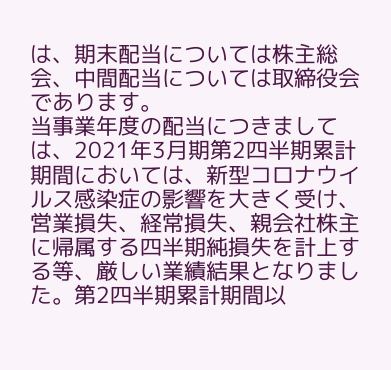は、期末配当については株主総会、中間配当については取締役会であります。
当事業年度の配当につきましては、2021年3月期第2四半期累計期間においては、新型コロナウイルス感染症の影響を大きく受け、営業損失、経常損失、親会社株主に帰属する四半期純損失を計上する等、厳しい業績結果となりました。第2四半期累計期間以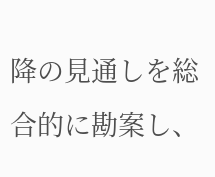降の見通しを総合的に勘案し、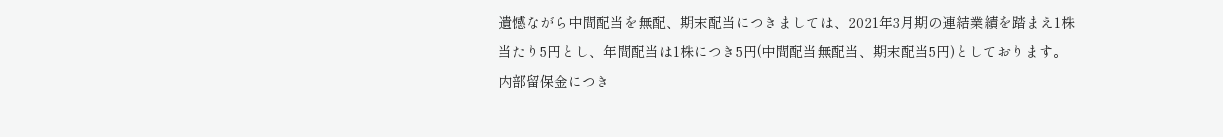遺憾ながら中間配当を無配、期末配当につきましては、2021年3月期の連結業績を踏まえ1株当たり5円とし、年間配当は1株につき5円(中間配当無配当、期末配当5円)としております。
内部留保金につき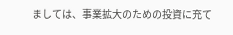ましては、事業拡大のための投資に充て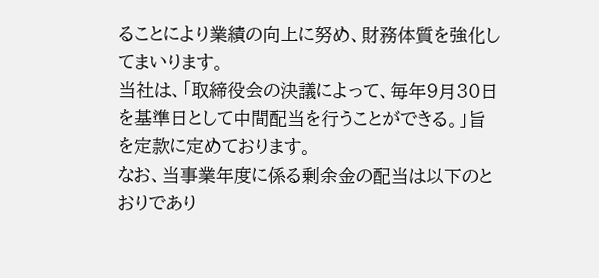ることにより業績の向上に努め、財務体質を強化してまいります。
当社は、「取締役会の決議によって、毎年9月30日を基準日として中間配当を行うことができる。」旨を定款に定めております。
なお、当事業年度に係る剰余金の配当は以下のとおりであり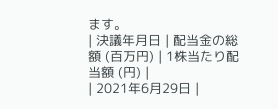ます。
| 決議年月日 | 配当金の総額 (百万円) | 1株当たり配当額 (円) |
| 2021年6月29日 |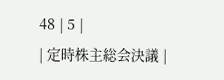48 | 5 |
| 定時株主総会決議 |